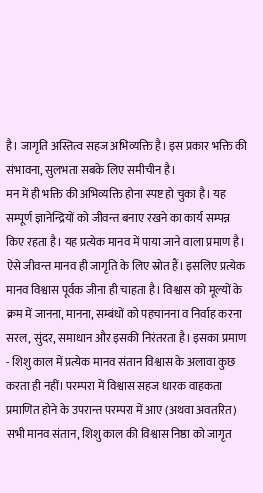है। जागृति अस्तित्व सहज अभिव्यक्ति है। इस प्रकार भक्ति की संभावना, सुलभता सबके लिए समीचीन है।
मन में ही भक्ति की अभिव्यक्ति होना स्पष्ट हो चुका है। यह सम्पूर्ण ज्ञानेन्द्रियों को जीवन्त बनाए रखने का कार्य सम्पन्न किए रहता है। यह प्रत्येक मानव में पाया जाने वाला प्रमाण है। ऐसे जीवन्त मानव ही जागृति के लिए स्रोत हैं। इसलिए प्रत्येक मानव विश्वास पूर्वक जीना ही चाहता है। विश्वास को मूल्यों के क्रम में जानना, मानना, सम्बंधों को पहचानना व निर्वाह करना सरल, सुंदर, समाधान और इसकी निरंतरता है। इसका प्रमाण - शिशु काल में प्रत्येक मानव संतान विश्वास के अलावा कुछ करता ही नहीं। परम्परा में विश्वास सहज धारक वाहकता प्रमाणित होने के उपरान्त परम्परा में आए (अथवा अवतरित) सभी मानव संतान, शिशु काल की विश्वास निष्ठा को जागृत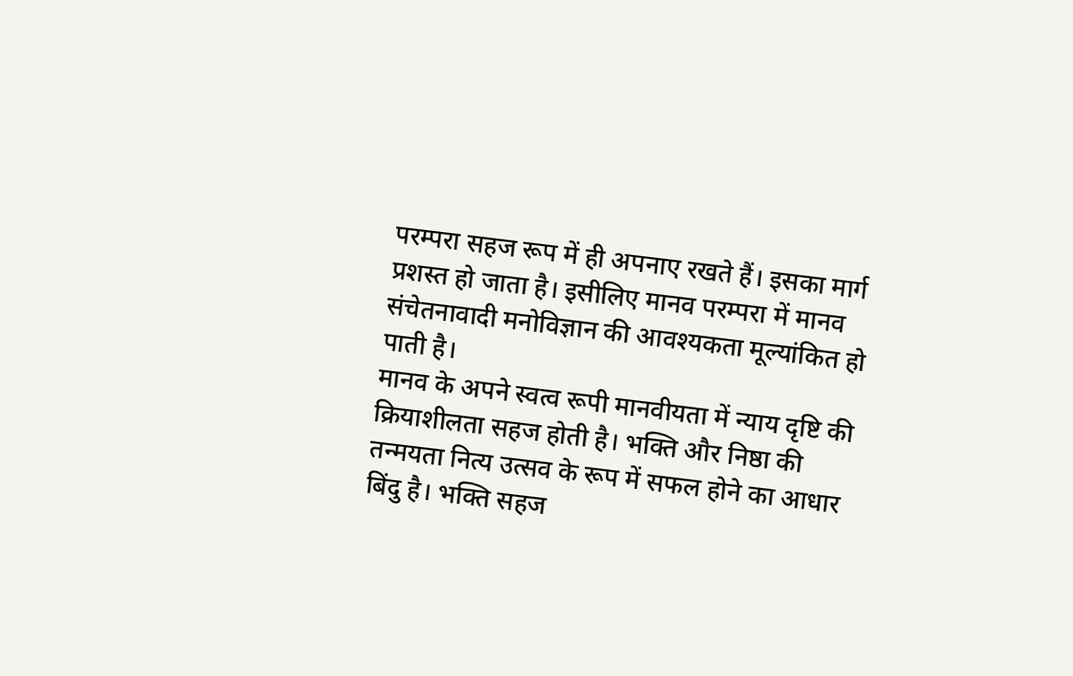परम्परा सहज रूप में ही अपनाए रखते हैं। इसका मार्ग प्रशस्त हो जाता है। इसीलिए मानव परम्परा में मानव संचेतनावादी मनोविज्ञान की आवश्यकता मूल्यांकित हो पाती है।
मानव के अपने स्वत्व रूपी मानवीयता में न्याय दृष्टि की क्रियाशीलता सहज होती है। भक्ति और निष्ठा की तन्मयता नित्य उत्सव के रूप में सफल होने का आधार बिंदु है। भक्ति सहज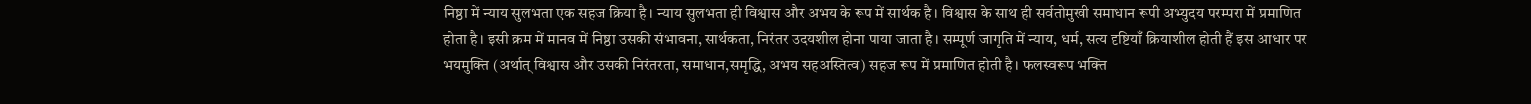निष्ठा में न्याय सुलभता एक सहज क्रिया है। न्याय सुलभता ही विश्वास और अभय के रूप में सार्थक है। विश्वास के साथ ही सर्वतोमुखी समाधान रूपी अभ्युदय परम्परा में प्रमाणित होता है। इसी क्रम में मानव में निष्ठा उसकी संभावना, सार्थकता, निरंतर उदयशील होना पाया जाता है। सम्पूर्ण जागृति में न्याय, धर्म, सत्य दृष्टियाँ क्रियाशील होती हैं इस आधार पर भयमुक्ति (अर्थात् विश्वास और उसकी निरंतरता, समाधान,समृद्धि, अभय सहअस्तित्व) सहज रूप में प्रमाणित होती है। फलस्वरूप भक्ति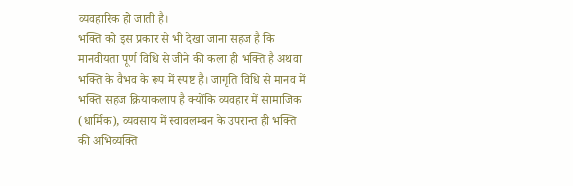व्यवहारिक हो जाती है।
भक्ति को इस प्रकार से भी देखा जाना सहज है कि मानवीयता पूर्ण विधि से जीने की कला ही भक्ति है अथवा भक्ति के वैभव के रूप में स्पष्ट है। जागृति विधि से मानव में भक्ति सहज क्रियाकलाप है क्योंकि व्यवहार में सामाजिक (धार्मिक), व्यवसाय में स्वावलम्बन के उपरान्त ही भक्ति की अभिव्यक्ति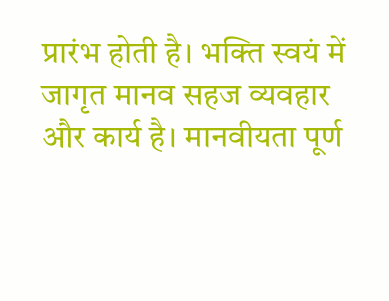प्रारंभ होती है। भक्ति स्वयं में जागृत मानव सहज व्यवहार और कार्य है। मानवीयता पूर्ण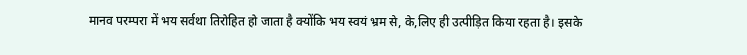मानव परम्परा में भय सर्वथा तिरोहित हो जाता है क्योंकि भय स्वयं भ्रम से, के,लिए ही उत्पीड़ित किया रहता है। इसके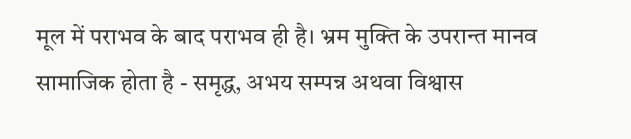मूल में पराभव के बाद पराभव ही है। भ्रम मुक्ति के उपरान्त मानव सामाजिक होता है - समृद्ध, अभय सम्पन्न अथवा विश्वास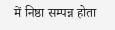में निष्ठा सम्पन्न होता